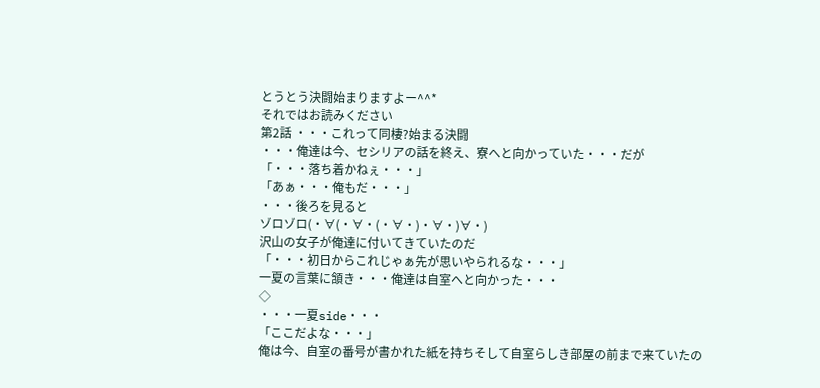とうとう決闘始まりますよー^^*
それではお読みください
第2話 ・・・これって同棲?始まる決闘
・・・俺達は今、セシリアの話を終え、寮へと向かっていた・・・だが
「・・・落ち着かねぇ・・・」
「あぁ・・・俺もだ・・・」
・・・後ろを見ると
ゾロゾロ(・∀(・∀・(・∀・)・∀・)∀・)
沢山の女子が俺達に付いてきていたのだ
「・・・初日からこれじゃぁ先が思いやられるな・・・」
一夏の言葉に頷き・・・俺達は自室へと向かった・・・
◇
・・・一夏side・・・
「ここだよな・・・」
俺は今、自室の番号が書かれた紙を持ちそして自室らしき部屋の前まで来ていたの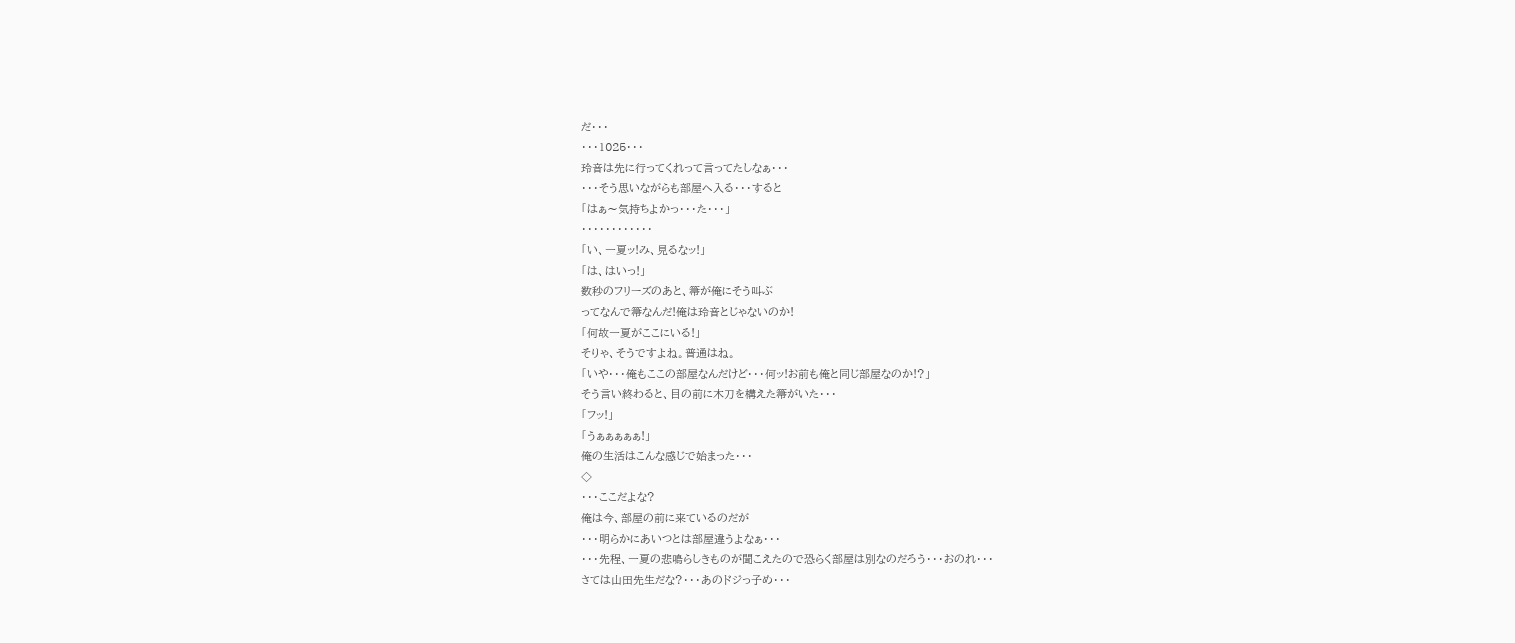だ・・・
・・・1025・・・
玲音は先に行ってくれって言ってたしなぁ・・・
・・・そう思いながらも部屋へ入る・・・すると
「はぁ〜気持ちよかっ・・・た・・・」
・・・・・・・・・・・・
「い、一夏ッ!み、見るなッ!」
「は、はいっ!」
数秒のフリーズのあと、箒が俺にそう叫ぶ
ってなんで箒なんだ!俺は玲音とじゃないのか!
「何故一夏がここにいる!」
そりゃ、そうですよね。普通はね。
「いや・・・俺もここの部屋なんだけど・・・何ッ!お前も俺と同じ部屋なのか!?」
そう言い終わると、目の前に木刀を構えた箒がいた・・・
「フッ!」
「うぁぁぁぁぁ!」
俺の生活はこんな感じで始まった・・・
◇
・・・ここだよな?
俺は今、部屋の前に来ているのだが
・・・明らかにあいつとは部屋違うよなぁ・・・
・・・先程、一夏の悲鳴らしきものが聞こえたので恐らく部屋は別なのだろう・・・おのれ・・・
さては山田先生だな?・・・あのドジっ子め・・・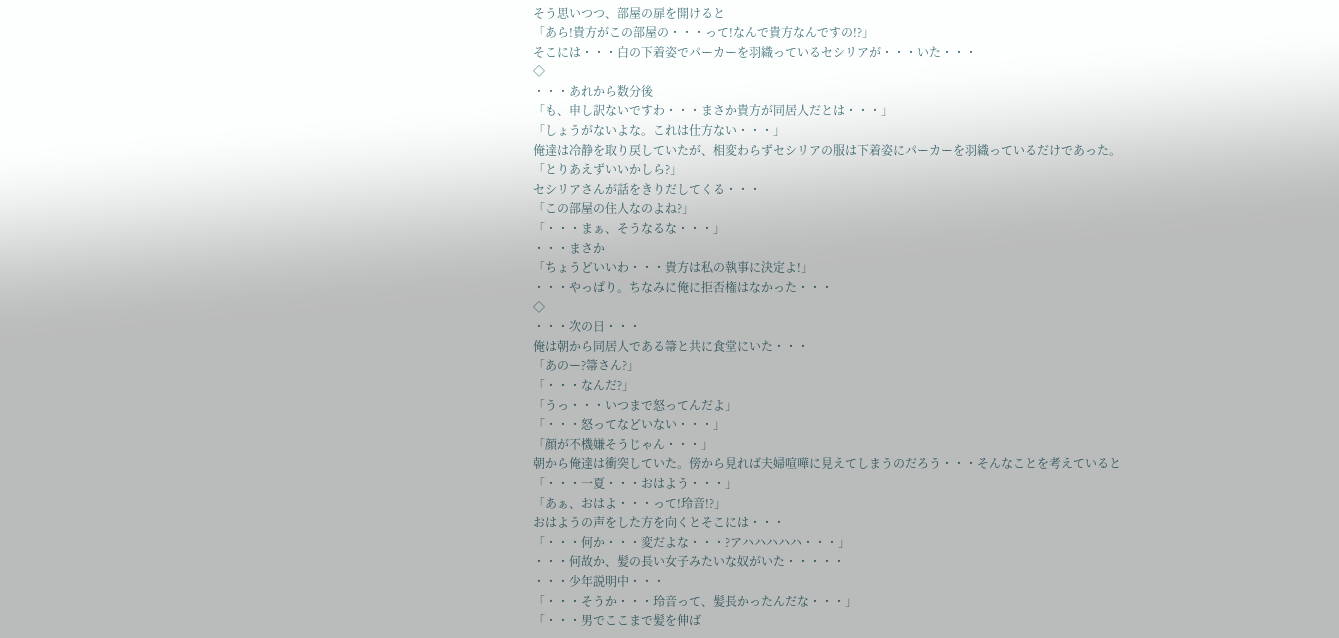そう思いつつ、部屋の扉を開けると
「あら!貴方がこの部屋の・・・って!なんで貴方なんですの!?」
そこには・・・白の下着姿でパーカーを羽織っているセシリアが・・・いた・・・
◇
・・・あれから数分後
「も、申し訳ないですわ・・・まさか貴方が同居人だとは・・・」
「しょうがないよな。これは仕方ない・・・」
俺達は冷静を取り戻していたが、相変わらずセシリアの服は下着姿にパーカーを羽織っているだけであった。
「とりあえずいいかしら?」
セシリアさんが話をきりだしてくる・・・
「この部屋の住人なのよね?」
「・・・まぁ、そうなるな・・・」
・・・まさか
「ちょうどいいわ・・・貴方は私の執事に決定よ!」
・・・やっぱり。ちなみに俺に拒否権はなかった・・・
◇
・・・次の日・・・
俺は朝から同居人である箒と共に食堂にいた・・・
「あのー?箒さん?」
「・・・なんだ?」
「うっ・・・いつまで怒ってんだよ」
「・・・怒ってなどいない・・・」
「顔が不機嫌そうじゃん・・・」
朝から俺達は衝突していた。傍から見れば夫婦喧嘩に見えてしまうのだろう・・・そんなことを考えていると
「・・・一夏・・・おはよう・・・」
「あぁ、おはよ・・・って!玲音!?」
おはようの声をした方を向くとそこには・・・
「・・・何か・・・変だよな・・・?アハハハハハ・・・」
・・・何故か、髪の長い女子みたいな奴がいた・・・・・
・・・少年説明中・・・
「・・・そうか・・・玲音って、髪長かったんだな・・・」
「・・・男でここまで髪を伸ば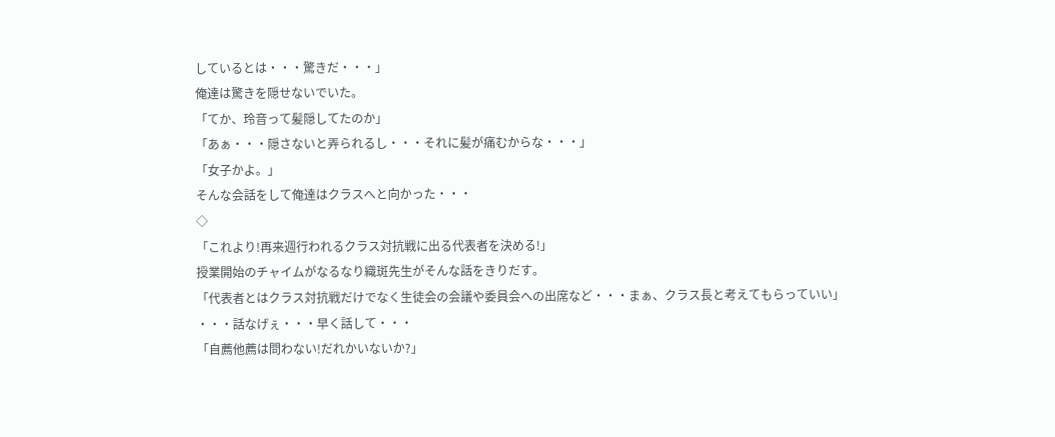しているとは・・・驚きだ・・・」
俺達は驚きを隠せないでいた。
「てか、玲音って髪隠してたのか」
「あぁ・・・隠さないと弄られるし・・・それに髪が痛むからな・・・」
「女子かよ。」
そんな会話をして俺達はクラスへと向かった・・・
◇
「これより!再来週行われるクラス対抗戦に出る代表者を決める!」
授業開始のチャイムがなるなり織斑先生がそんな話をきりだす。
「代表者とはクラス対抗戦だけでなく生徒会の会議や委員会への出席など・・・まぁ、クラス長と考えてもらっていい」
・・・話なげぇ・・・早く話して・・・
「自薦他薦は問わない!だれかいないか?」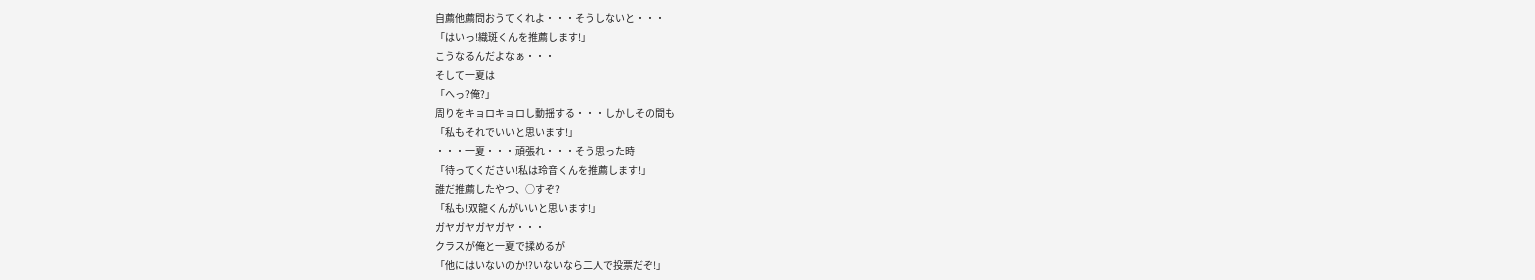自薦他薦問おうてくれよ・・・そうしないと・・・
「はいっ!織斑くんを推薦します!」
こうなるんだよなぁ・・・
そして一夏は
「へっ?俺?」
周りをキョロキョロし動揺する・・・しかしその間も
「私もそれでいいと思います!」
・・・一夏・・・頑張れ・・・そう思った時
「待ってください!私は玲音くんを推薦します!」
誰だ推薦したやつ、○すぞ?
「私も!双龍くんがいいと思います!」
ガヤガヤガヤガヤ・・・
クラスが俺と一夏で揉めるが
「他にはいないのか!?いないなら二人で投票だぞ!」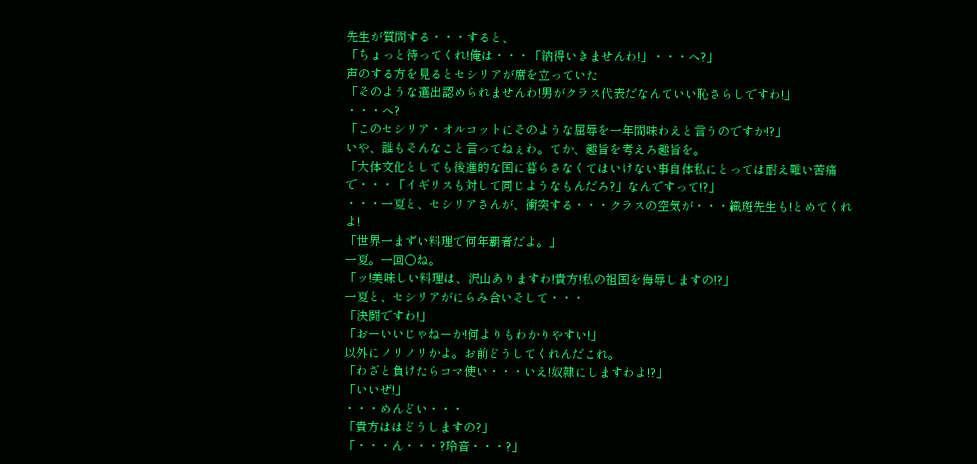先生が質問する・・・すると、
「ちょっと待ってくれ!俺は・・・「納得いきませんわ!」・・・へ?」
声のする方を見るとセシリアが席を立っていた
「そのような選出認められませんわ!男がクラス代表だなんていい恥さらしですわ!」
・・・へ?
「このセシリア・オルコットにそのような屈辱を一年間味わえと言うのですか!?」
いや、誰もそんなこと言ってねぇわ。てか、趣旨を考えろ趣旨を。
「大体文化としても後進的な国に暮らさなくてはいけない事自体私にとっては耐え難い苦痛で・・・「イギリスも対して同じようなもんだろ?」なんですって!?」
・・・一夏と、セシリアさんが、衝突する・・・クラスの空気が・・・織斑先生も!とめてくれよ!
「世界一まずい料理で何年覇者だよ。」
一夏。一回○ね。
「ッ!美味しい料理は、沢山ありますわ!貴方!私の祖国を侮辱しますの!?」
一夏と、セシリアがにらみ合いそして・・・
「決闘ですわ!」
「おーいいじゃねーか!何よりもわかりやすい!」
以外にノリノリかよ。お前どうしてくれんだこれ。
「わざと負けたらコマ使い・・・いえ!奴隷にしますわよ!?」
「いいぜ!」
・・・めんどい・・・
「貴方ははどうしますの?」
「・・・ん・・・?玲音・・・?」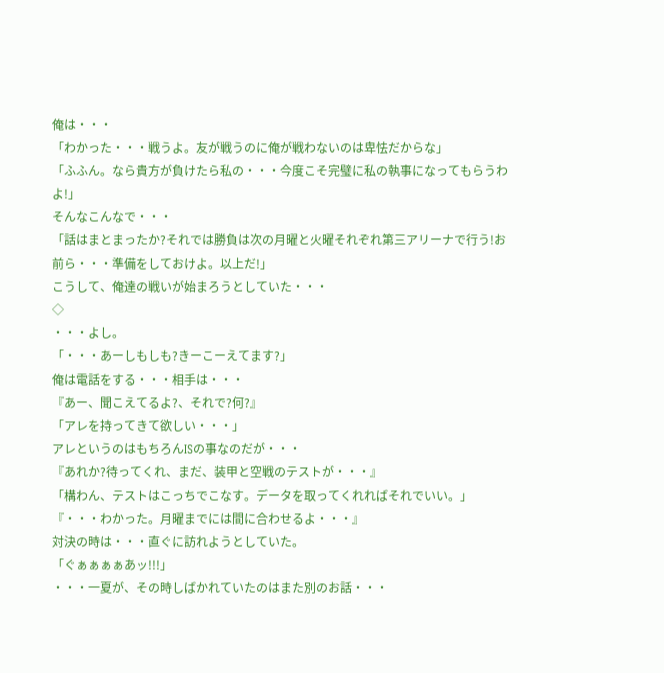俺は・・・
「わかった・・・戦うよ。友が戦うのに俺が戦わないのは卑怯だからな」
「ふふん。なら貴方が負けたら私の・・・今度こそ完璧に私の執事になってもらうわよ!」
そんなこんなで・・・
「話はまとまったか?それでは勝負は次の月曜と火曜それぞれ第三アリーナで行う!お前ら・・・準備をしておけよ。以上だ!」
こうして、俺達の戦いが始まろうとしていた・・・
◇
・・・よし。
「・・・あーしもしも?きーこーえてます?」
俺は電話をする・・・相手は・・・
『あー、聞こえてるよ?、それで?何?』
「アレを持ってきて欲しい・・・」
アレというのはもちろんISの事なのだが・・・
『あれか?待ってくれ、まだ、装甲と空戦のテストが・・・』
「構わん、テストはこっちでこなす。データを取ってくれればそれでいい。」
『・・・わかった。月曜までには間に合わせるよ・・・』
対決の時は・・・直ぐに訪れようとしていた。
「ぐぁぁぁぁあッ!!!」
・・・一夏が、その時しばかれていたのはまた別のお話・・・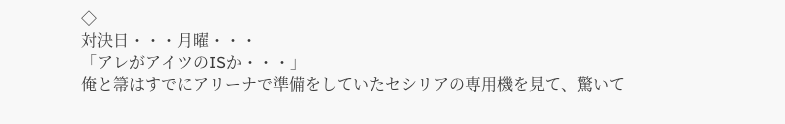◇
対決日・・・月曜・・・
「アレがアイツのISか・・・」
俺と箒はすでにアリーナで準備をしていたセシリアの専用機を見て、驚いて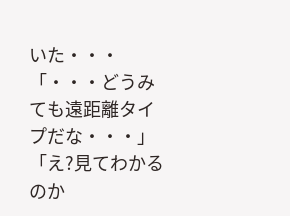いた・・・
「・・・どうみても遠距離タイプだな・・・」
「え?見てわかるのか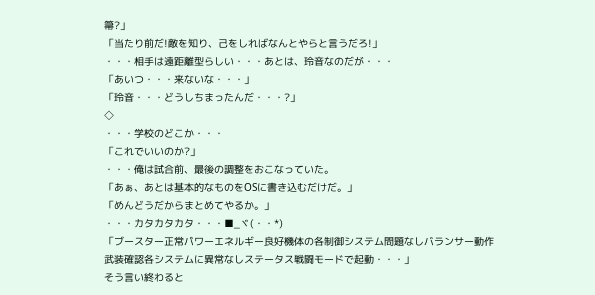箒?」
「当たり前だ!敵を知り、己をしればなんとやらと言うだろ!」
・・・相手は遠距離型らしい・・・あとは、玲音なのだが・・・
「あいつ・・・来ないな・・・」
「玲音・・・どうしちまったんだ・・・?」
◇
・・・学校のどこか・・・
「これでいいのか?」
・・・俺は試合前、最後の調整をおこなっていた。
「あぁ、あとは基本的なものをOSに書き込むだけだ。」
「めんどうだからまとめてやるか。」
・・・カタカタカタ・・・■_ヾ(・・*)
「ブースター正常パワーエネルギー良好機体の各制御システム問題なしバランサー動作武装確認各システムに異常なしステータス戦闘モードで起動・・・」
そう言い終わると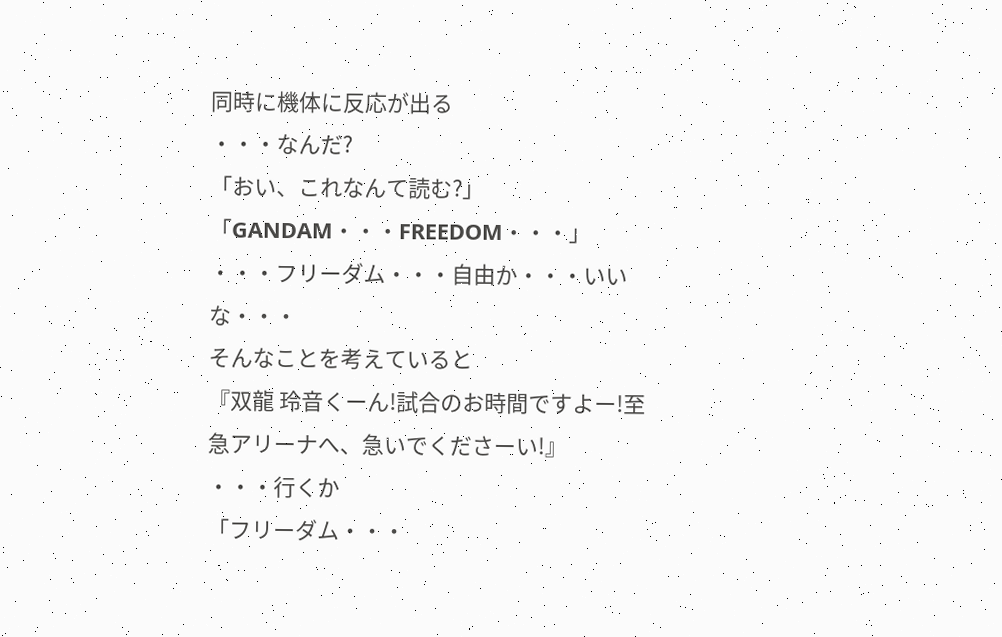同時に機体に反応が出る
・・・なんだ?
「おい、これなんて読む?」
「GANDAM・・・FREEDOM・・・」
・・・フリーダム・・・自由か・・・いいな・・・
そんなことを考えていると
『双龍 玲音くーん!試合のお時間ですよー!至急アリーナへ、急いでくださーい!』
・・・行くか
「フリーダム・・・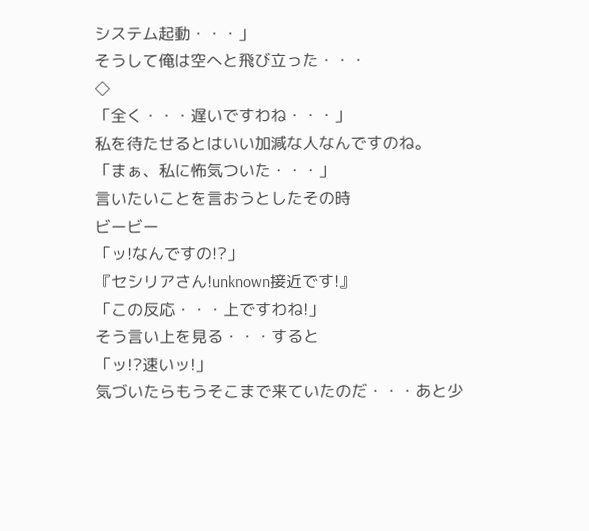システム起動・・・」
そうして俺は空へと飛び立った・・・
◇
「全く・・・遅いですわね・・・」
私を待たせるとはいい加減な人なんですのね。
「まぁ、私に怖気ついた・・・」
言いたいことを言おうとしたその時
ビービー
「ッ!なんですの!?」
『セシリアさん!unknown接近です!』
「この反応・・・上ですわね!」
そう言い上を見る・・・すると
「ッ!?速いッ!」
気づいたらもうそこまで来ていたのだ・・・あと少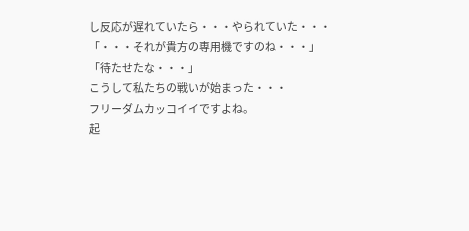し反応が遅れていたら・・・やられていた・・・
「・・・それが貴方の専用機ですのね・・・」
「待たせたな・・・」
こうして私たちの戦いが始まった・・・
フリーダムカッコイイですよね。
起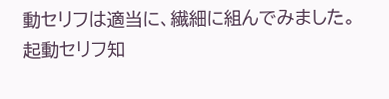動セリフは適当に、繊細に組んでみました。
起動セリフ知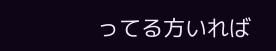ってる方いれば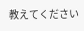教えてください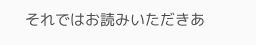それではお読みいただきあ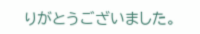りがとうございました。